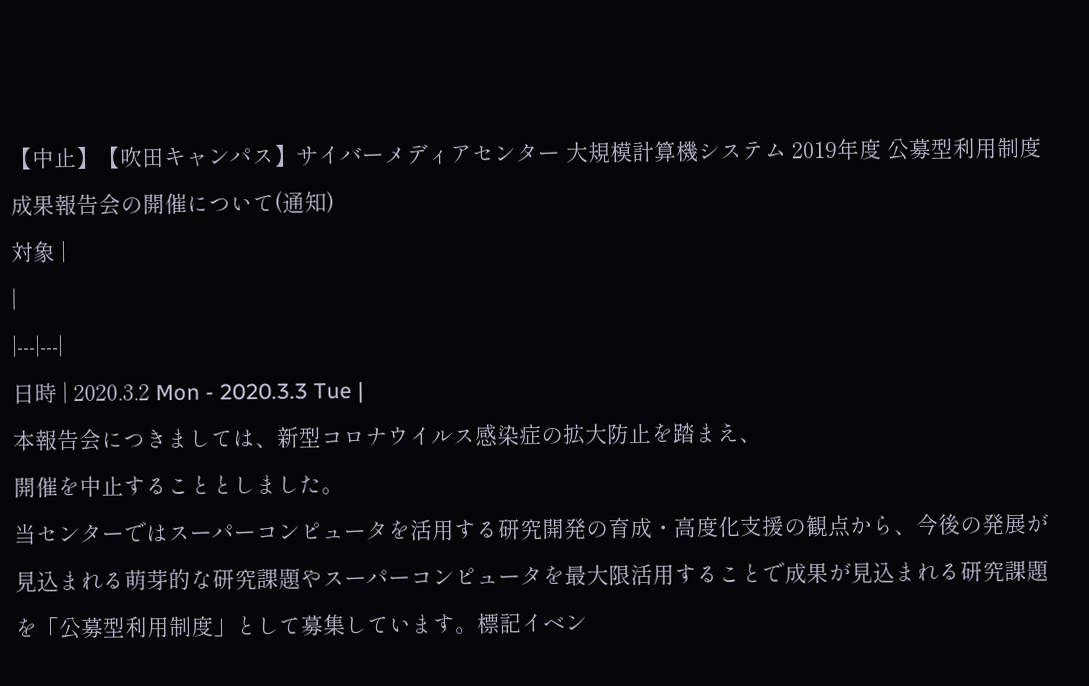【中止】【吹田キャンパス】サイバーメディアセンター 大規模計算機システム 2019年度 公募型利用制度 成果報告会の開催について(通知)
対象 |
|
|---|---|
日時 | 2020.3.2 Mon - 2020.3.3 Tue |
本報告会につきましては、新型コロナウイルス感染症の拡大防止を踏まえ、
開催を中止することとしました。
当センターではスーパーコンピュータを活用する研究開発の育成・高度化支援の観点から、今後の発展が見込まれる萌芽的な研究課題やスーパーコンピュータを最大限活用することで成果が見込まれる研究課題を「公募型利用制度」として募集しています。標記イベン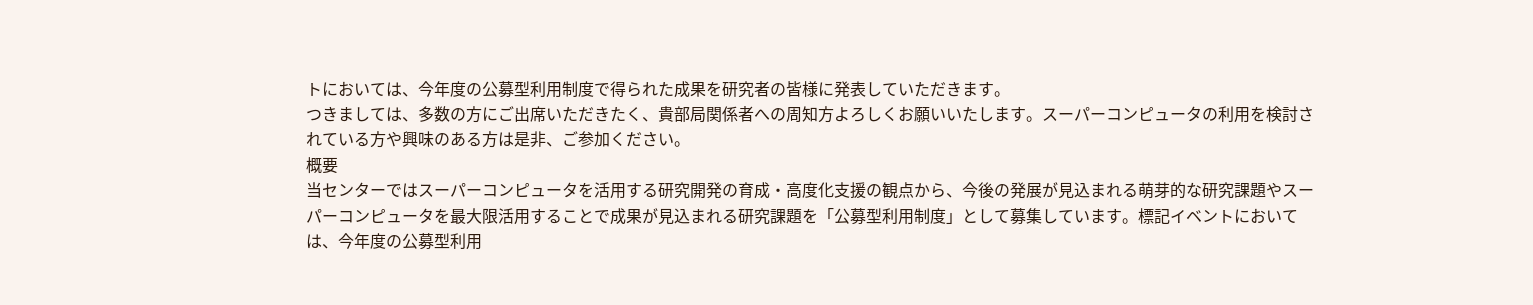トにおいては、今年度の公募型利用制度で得られた成果を研究者の皆様に発表していただきます。
つきましては、多数の方にご出席いただきたく、貴部局関係者への周知方よろしくお願いいたします。スーパーコンピュータの利用を検討されている方や興味のある方は是非、ご参加ください。
概要
当センターではスーパーコンピュータを活用する研究開発の育成・高度化支援の観点から、今後の発展が見込まれる萌芽的な研究課題やスーパーコンピュータを最大限活用することで成果が見込まれる研究課題を「公募型利用制度」として募集しています。標記イベントにおいては、今年度の公募型利用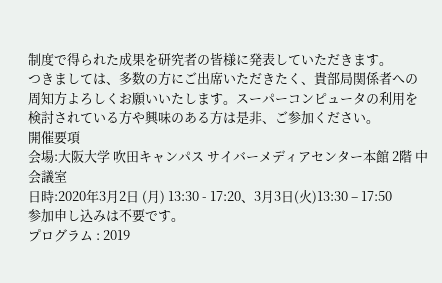制度で得られた成果を研究者の皆様に発表していただきます。
つきましては、多数の方にご出席いただきたく、貴部局関係者への周知方よろしくお願いいたします。スーパーコンピュータの利用を検討されている方や興味のある方は是非、ご参加ください。
開催要項
会場:大阪大学 吹田キャンパス サイバーメディアセンター本館 2階 中会議室
日時:2020年3月2日 (月) 13:30 - 17:20、3月3日(火)13:30 – 17:50
参加申し込みは不要です。
プログラム : 2019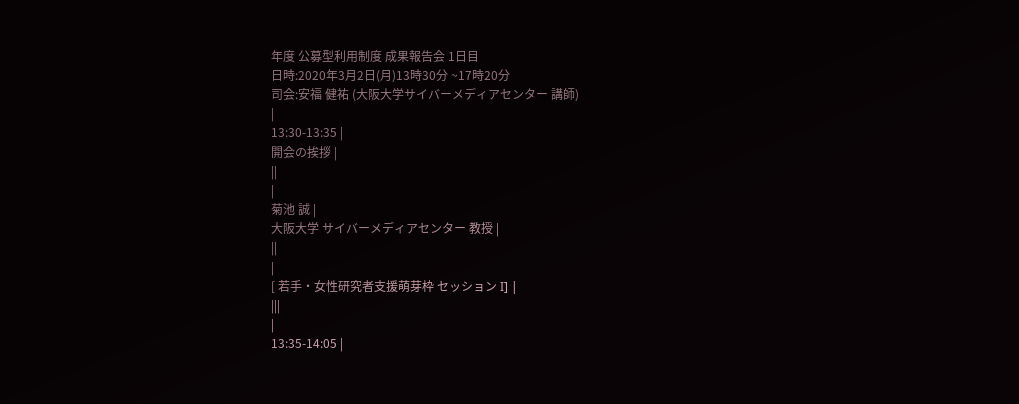年度 公募型利用制度 成果報告会 1日目
日時:2020年3月2日(月)13時30分 ~17時20分
司会:安福 健祐 (大阪大学サイバーメディアセンター 講師)
|
13:30-13:35 |
開会の挨拶 |
||
|
菊池 誠 |
大阪大学 サイバーメディアセンター 教授 |
||
|
[ 若手・女性研究者支援萌芽枠 セッション I] |
|||
|
13:35-14:05 |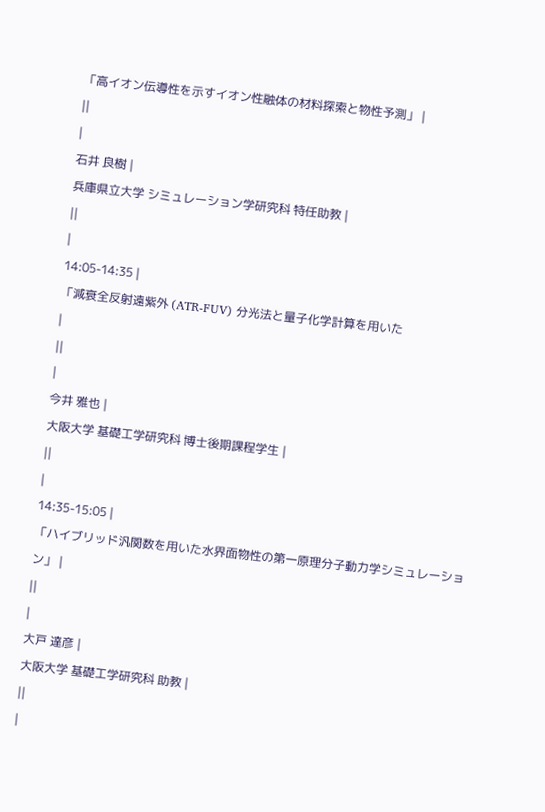「高イオン伝導性を示すイオン性融体の材料探索と物性予測」 |
||
|
石井 良樹 |
兵庫県立大学 シミュレーション学研究科 特任助教 |
||
|
14:05-14:35 |
「減衰全反射遠紫外 (ATR-FUV) 分光法と量子化学計算を用いた
|
||
|
今井 雅也 |
大阪大学 基礎工学研究科 博士後期課程学生 |
||
|
14:35-15:05 |
「ハイブリッド汎関数を用いた水界面物性の第一原理分子動力学シミュレーション」 |
||
|
大戸 達彦 |
大阪大学 基礎工学研究科 助教 |
||
|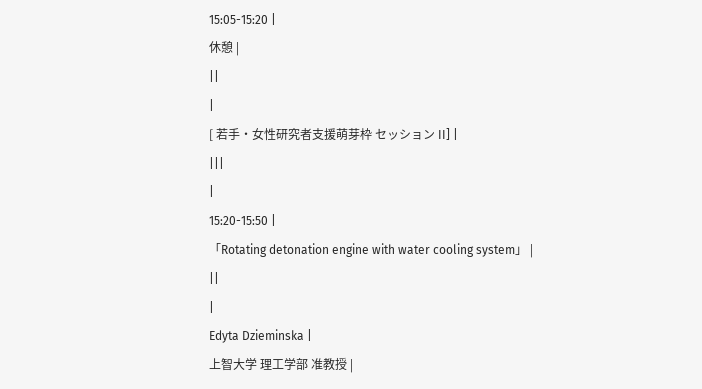15:05-15:20 |
休憩 |
||
|
[ 若手・女性研究者支援萌芽枠 セッション II] |
|||
|
15:20-15:50 |
「Rotating detonation engine with water cooling system」 |
||
|
Edyta Dzieminska |
上智大学 理工学部 准教授 |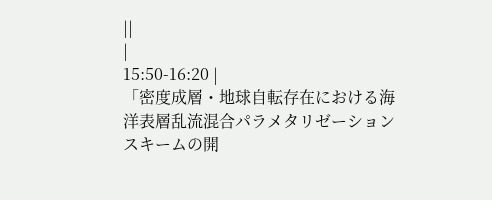||
|
15:50-16:20 |
「密度成層・地球自転存在における海洋表層乱流混合パラメタリゼーションスキームの開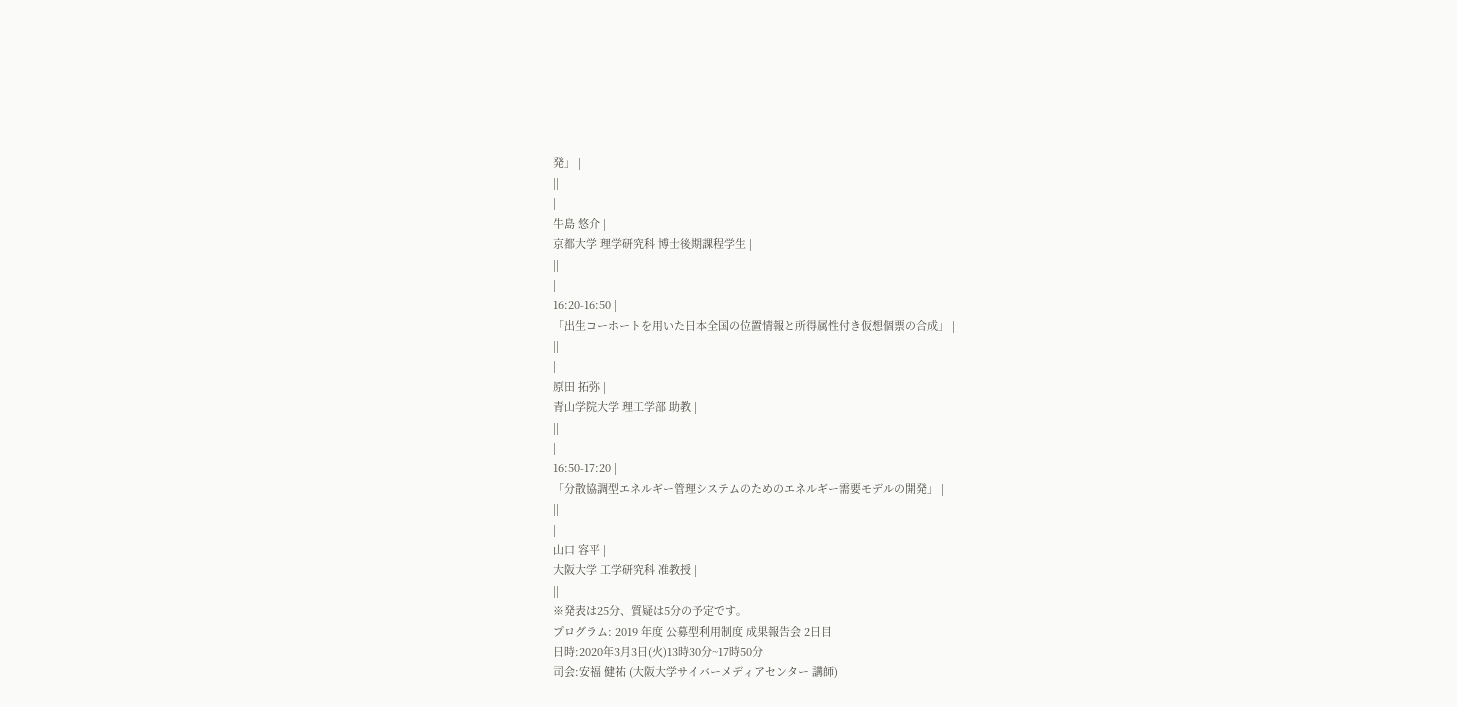発」 |
||
|
牛島 悠介 |
京都大学 理学研究科 博士後期課程学生 |
||
|
16:20-16:50 |
「出生コーホートを用いた日本全国の位置情報と所得属性付き仮想個票の合成」 |
||
|
原田 拓弥 |
青山学院大学 理工学部 助教 |
||
|
16:50-17:20 |
「分散協調型エネルギー管理システムのためのエネルギー需要モデルの開発」 |
||
|
山口 容平 |
大阪大学 工学研究科 准教授 |
||
※発表は25分、質疑は5分の予定です。
プログラム: 2019 年度 公募型利用制度 成果報告会 2日目
日時:2020年3月3日(火)13時30分~17時50分
司会:安福 健祐 (大阪大学サイバーメディアセンター 講師)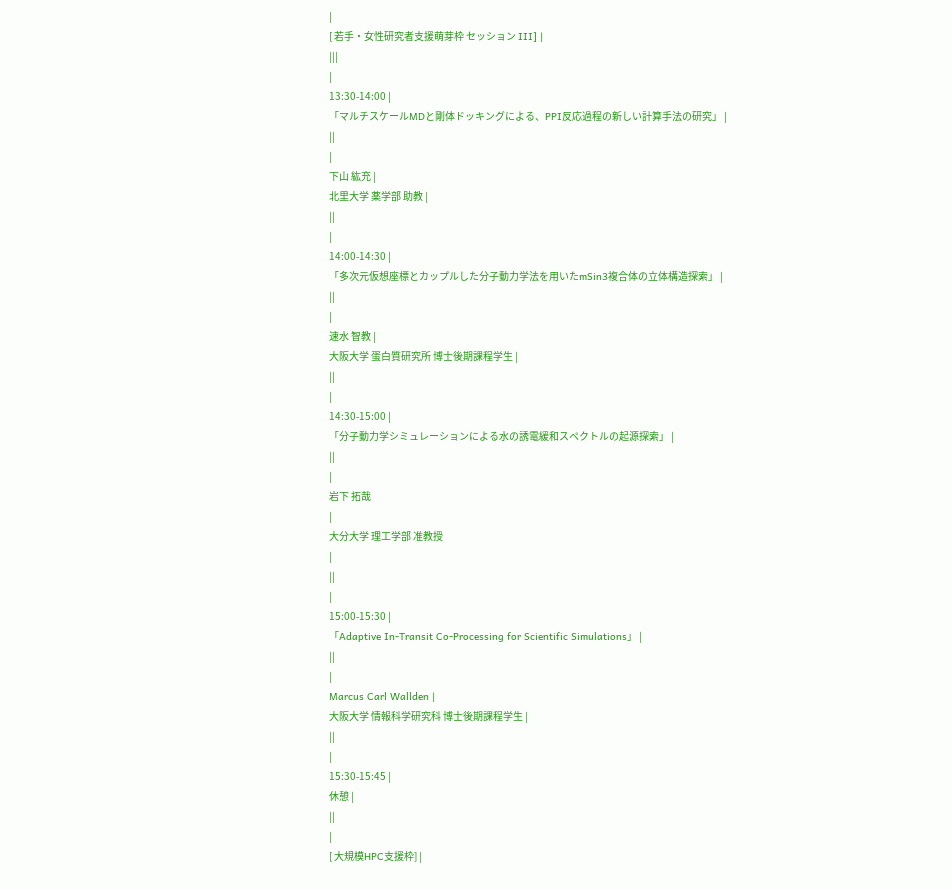|
[ 若手・女性研究者支援萌芽枠 セッション III] |
|||
|
13:30-14:00 |
「マルチスケールMDと剛体ドッキングによる、PPI反応過程の新しい計算手法の研究」 |
||
|
下山 紘充 |
北里大学 薬学部 助教 |
||
|
14:00-14:30 |
「多次元仮想座標とカップルした分子動力学法を用いたmSin3複合体の立体構造探索」 |
||
|
速水 智教 |
大阪大学 蛋白質研究所 博士後期課程学生 |
||
|
14:30-15:00 |
「分子動力学シミュレーションによる水の誘電緩和スペクトルの起源探索」 |
||
|
岩下 拓哉
|
大分大学 理工学部 准教授
|
||
|
15:00-15:30 |
「Adaptive In-Transit Co-Processing for Scientific Simulations」 |
||
|
Marcus Carl Wallden |
大阪大学 情報科学研究科 博士後期課程学生 |
||
|
15:30-15:45 |
休憩 |
||
|
[ 大規模HPC支援枠] |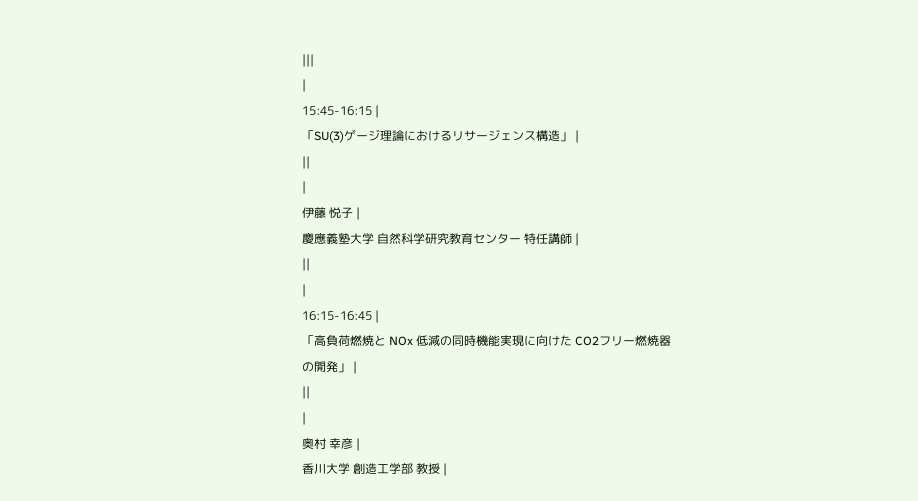|||
|
15:45-16:15 |
「SU(3)ゲージ理論におけるリサージェンス構造」 |
||
|
伊藤 悦子 |
慶應義塾大学 自然科学研究教育センター 特任講師 |
||
|
16:15-16:45 |
「高負荷燃焼と NOx 低減の同時機能実現に向けた CO2フリー燃焼器の開発」 |
||
|
奥村 幸彦 |
香川大学 創造工学部 教授 |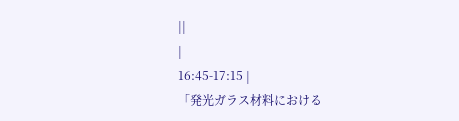||
|
16:45-17:15 |
「発光ガラス材料における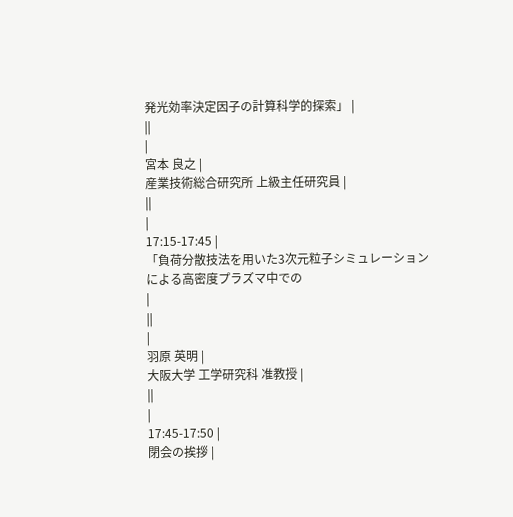発光効率決定因子の計算科学的探索」 |
||
|
宮本 良之 |
産業技術総合研究所 上級主任研究員 |
||
|
17:15-17:45 |
「負荷分散技法を用いた3次元粒子シミュレーションによる高密度プラズマ中での
|
||
|
羽原 英明 |
大阪大学 工学研究科 准教授 |
||
|
17:45-17:50 |
閉会の挨拶 |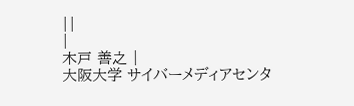||
|
木戸 善之 |
大阪大学 サイバーメディアセンタ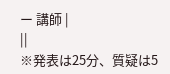ー 講師 |
||
※発表は25分、質疑は5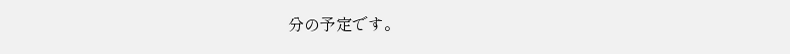分の予定です。